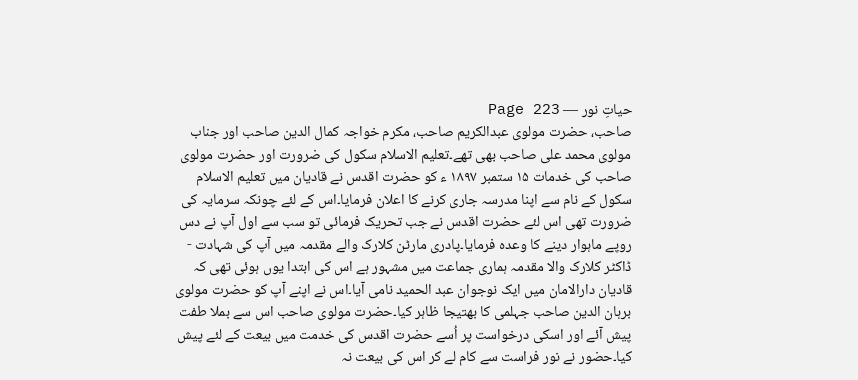حیاتِ نور — Page 223
صاحب، حضرت مولوی عبدالکریم صاحب، مکرم خواجہ کمال الدین صاحب اور جناب مولوی محمد علی صاحب بھی تھے۔تعلیم الاسلام سکول کی ضرورت اور حضرت مولوی صاحب کی خدمات ۱۵ ستمبر ۱۸۹۷ ء کو حضرت اقدس نے قادیان میں تعلیم الاسلام سکول کے نام سے اپنا مدرسہ جاری کرنے کا اعلان فرمایا۔اس کے لئے چونکہ سرمایہ کی ضرورت تھی اس لئے حضرت اقدس نے جب تحریک فرمائی تو سب سے اول آپ نے دس روپے ماہوار دینے کا وعدہ فرمایا۔پادری مارٹن کلارک والے مقدمہ میں آپ کی شہادت - ڈاکٹر کلارک والا مقدمہ ہماری جماعت میں مشہور ہے اس کی ابتدا یوں ہوئی تھی کہ قادیان دارالامان میں ایک نوجوان عبد الحمید نامی آیا۔اس نے اپنے آپ کو حضرت مولوی برہان الدین صاحب جہلمی کا بھتیجا ظاہر کیا۔حضرت مولوی صاحب اس سے بملا طفت پیش آئے اور اسکی درخواست پر اُسے حضرت اقدس کی خدمت میں بیعت کے لئے پیش کیا۔حضور نے نور فراست سے کام لے کر اس کی بیعت نہ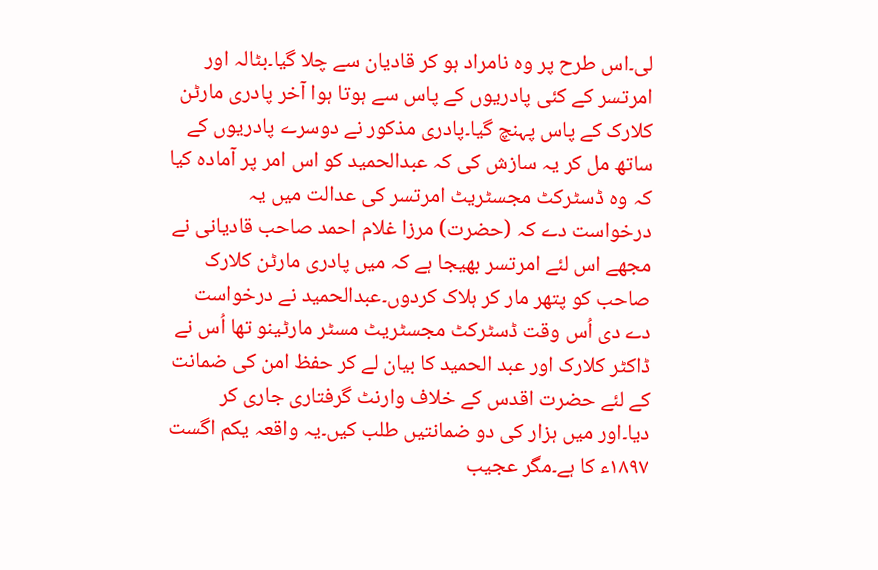لی۔اس طرح پر وہ نامراد ہو کر قادیان سے چلا گیا۔بٹالہ اور امرتسر کے کئی پادریوں کے پاس سے ہوتا ہوا آخر پادری مارٹن کلارک کے پاس پہنچ گیا۔پادری مذکور نے دوسرے پادریوں کے ساتھ مل کر یہ سازش کی کہ عبدالحمید کو اس امر پر آمادہ کیا کہ وہ ڈسٹرکٹ مجسٹریٹ امرتسر کی عدالت میں یہ درخواست دے کہ (حضرت) مرزا غلام احمد صاحب قادیانی نے مجھے اس لئے امرتسر بھیجا ہے کہ میں پادری مارٹن کلارک صاحب کو پتھر مار کر ہلاک کردوں۔عبدالحمید نے درخواست دے دی اُس وقت ڈسٹرکٹ مجسٹریٹ مسٹر مارٹینو تھا اُس نے ڈاکٹر کلارک اور عبد الحمید کا بیان لے کر حفظ امن کی ضمانت کے لئے حضرت اقدس کے خلاف وارنٹ گرفتاری جاری کر دیا۔اور میں ہزار کی دو ضمانتیں طلب کیں۔یہ واقعہ یکم اگست ۱۸۹۷ء کا ہے۔مگر عجیب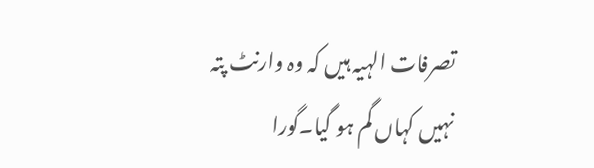تصرفات الہیہ ہیں کہ وہ وارنٹ پتہ نہیں کہاں گم ہو گیا۔گورا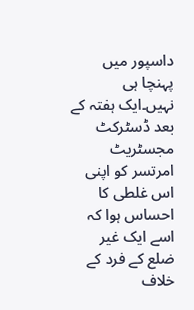داسپور میں پہنچا ہی نہیں۔ایک ہفتہ کے بعد ڈسٹرکٹ مجسٹریٹ امرتسر کو اپنی اس غلطی کا احساس ہوا کہ اسے ایک غیر ضلع کے فرد کے خلاف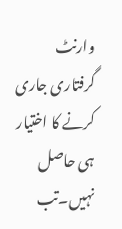وارنٹ گرفتاری جاری کرنے کا اختیار ہی حاصل نہیں۔تب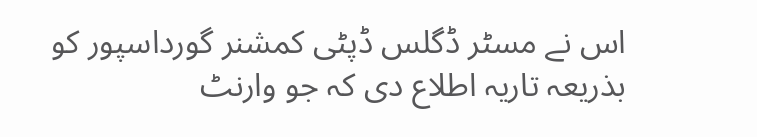اس نے مسٹر ڈگلس ڈپٹی کمشنر گورداسپور کو بذریعہ تاریہ اطلاع دی کہ جو وارنٹ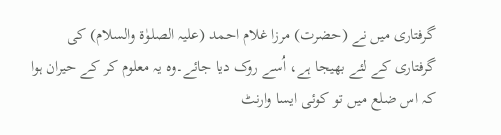گرفتاری میں نے (حضرت) مرزا غلام احمد (علیہ الصلوٰۃ والسلام) کی گرفتاری کے لئے بھیجا ہے، اُسے روک دیا جائے۔وہ یہ معلوم کر کے حیران ہوا کہ اس ضلع میں تو کوئی ایسا وارنٹ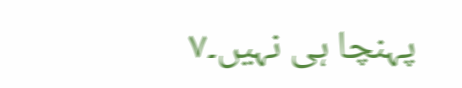پہنچا ہی نہیں۔۷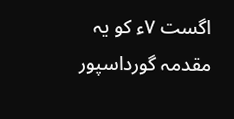اگست ۷ء کو یہ مقدمہ گورداسپور